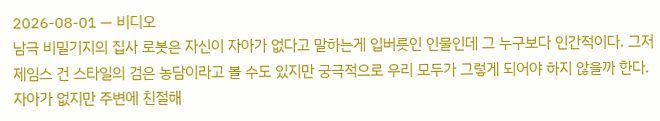2026-08-01 — 비디오
남극 비밀기지의 집사 로봇은 자신이 자아가 없다고 말하는게 입버릇인 인물인데 그 누구보다 인간적이다. 그저 제임스 건 스타일의 검은 농담이라고 볼 수도 있지만 궁극적으로 우리 모두가 그렇게 되어야 하지 않을까 한다. 자아가 없지만 주변에 친절해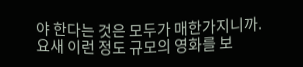야 한다는 것은 모두가 매한가지니까.
요새 이런 정도 규모의 영화를 보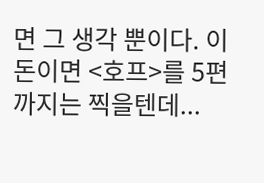면 그 생각 뿐이다. 이 돈이면 <호프>를 5편 까지는 찍을텐데...